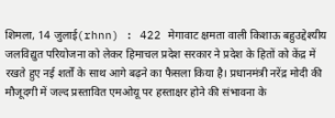शिमला, 14 जुलाई(rhnn) : 422 मेगावाट क्षमता वाली किशाऊ बहुउद्देश्यीय जलविद्युत परियोजना को लेकर हिमाचल प्रदेश सरकार ने प्रदेश के हितों को केंद्र में रखते हुए नई शर्तों के साथ आगे बढ़ने का फैसला किया है। प्रधानमंत्री नरेंद्र मोदी की मौजूदगी में जल्द प्रस्तावित एमओयू पर हस्ताक्षर होने की संभावना के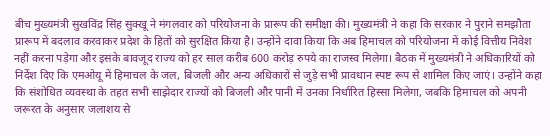बीच मुख्यमंत्री सुखविंद्र सिंह सुक्खू ने मंगलवार को परियोजना के प्रारूप की समीक्षा की। मुख्यमंत्री ने कहा कि सरकार ने पुराने समझौता प्रारूप में बदलाव करवाकर प्रदेश के हितों को सुरक्षित किया है। उन्होंने दावा किया कि अब हिमाचल को परियोजना में कोई वित्तीय निवेश नहीं करना पड़ेगा और इसके बावजूद राज्य को हर साल करीब 600 करोड़ रुपये का राजस्व मिलेगा। बैठक में मुख्यमंत्री ने अधिकारियों को निर्देश दिए कि एमओयू में हिमाचल के जल, बिजली और अन्य अधिकारों से जुड़े सभी प्रावधान स्पष्ट रूप से शामिल किए जाएं। उन्होंने कहा कि संशोधित व्यवस्था के तहत सभी साझेदार राज्यों को बिजली और पानी में उनका निर्धारित हिस्सा मिलेगा, जबकि हिमाचल को अपनी जरूरत के अनुसार जलाशय से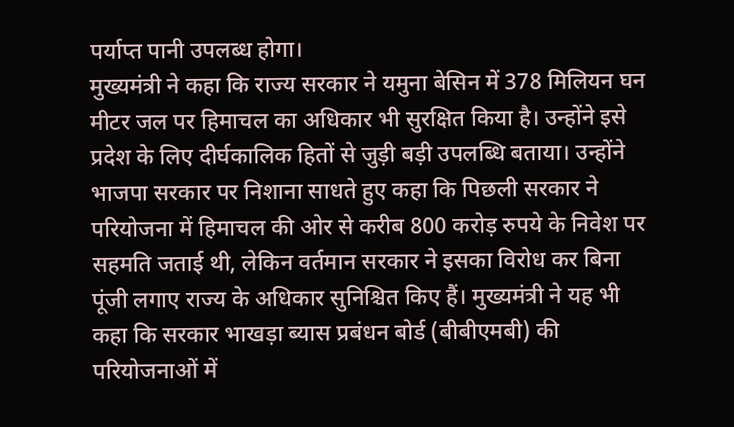पर्याप्त पानी उपलब्ध होगा।
मुख्यमंत्री ने कहा कि राज्य सरकार ने यमुना बेसिन में 378 मिलियन घन मीटर जल पर हिमाचल का अधिकार भी सुरक्षित किया है। उन्होंने इसे प्रदेश के लिए दीर्घकालिक हितों से जुड़ी बड़ी उपलब्धि बताया। उन्होंने भाजपा सरकार पर निशाना साधते हुए कहा कि पिछली सरकार ने परियोजना में हिमाचल की ओर से करीब 800 करोड़ रुपये के निवेश पर सहमति जताई थी, लेकिन वर्तमान सरकार ने इसका विरोध कर बिना पूंजी लगाए राज्य के अधिकार सुनिश्चित किए हैं। मुख्यमंत्री ने यह भी कहा कि सरकार भाखड़ा ब्यास प्रबंधन बोर्ड (बीबीएमबी) की परियोजनाओं में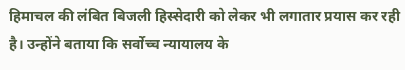हिमाचल की लंबित बिजली हिस्सेदारी को लेकर भी लगातार प्रयास कर रही है। उन्होंने बताया कि सर्वोच्च न्यायालय के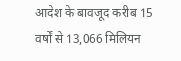आदेश के बावजूद करीब 15 वर्षों से 13,066 मिलियन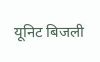यूनिट बिजली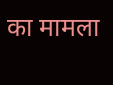का मामला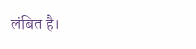लंबित है।